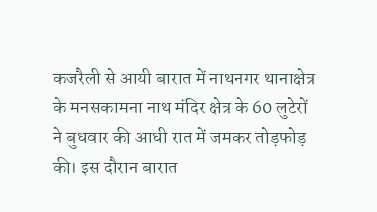कजरैली से आयी बारात में नाथनगर थानाक्षेत्र के मनसकामना नाथ मंदिर क्षेत्र के 60 लुटेरों ने बुधवार की आधी रात में जमकर तोड़फोड़ की। इस दौरान बारात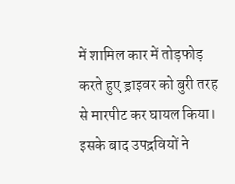में शामिल कार में तोड़फोड़ करते हुए ड्राइवर को बुरी तरह से मारपीट कर घायल किया। इसके बाद उपद्रवियों ने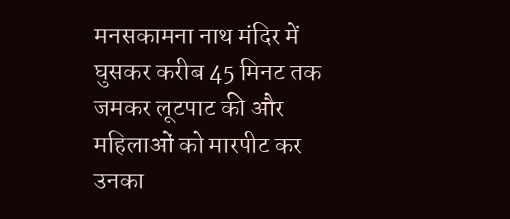मनसकामना नाथ मंदिर में घुसकर करीब 45 मिनट तक जमकर लूटपाट की और महिलाओं को मारपीट कर उनका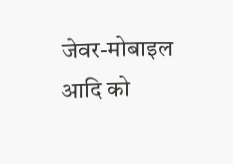जेवर-मोबाइल आदि को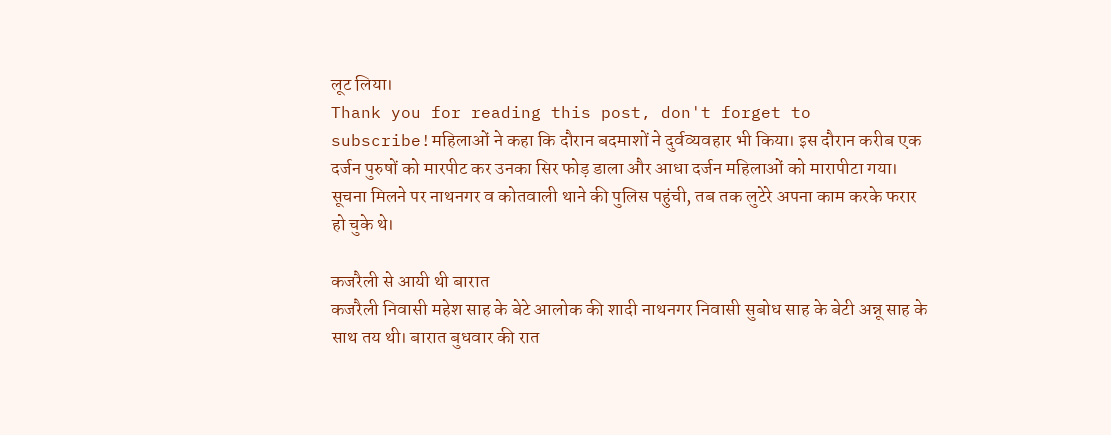लूट लिया।
Thank you for reading this post, don't forget to subscribe!महिलाओं ने कहा कि दौरान बदमाशों ने दुर्वव्यवहार भी किया। इस दौरान करीब एक दर्जन पुरुषों को मारपीट कर उनका सिर फोड़ डाला और आधा दर्जन महिलाओं को मारापीटा गया। सूचना मिलने पर नाथनगर व कोतवाली थाने की पुलिस पहुंची, तब तक लुटेरे अपना काम करके फरार हो चुके थे।

कजरैली से आयी थी बारात
कजरैली निवासी महेश साह के बेटे आलोक की शादी नाथनगर निवासी सुबोध साह के बेटी अन्नू साह के साथ तय थी। बारात बुधवार की रात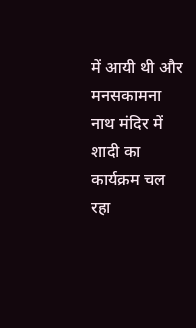में आयी थी और मनसकामना नाथ मंदिर में शादी का कार्यक्रम चल रहा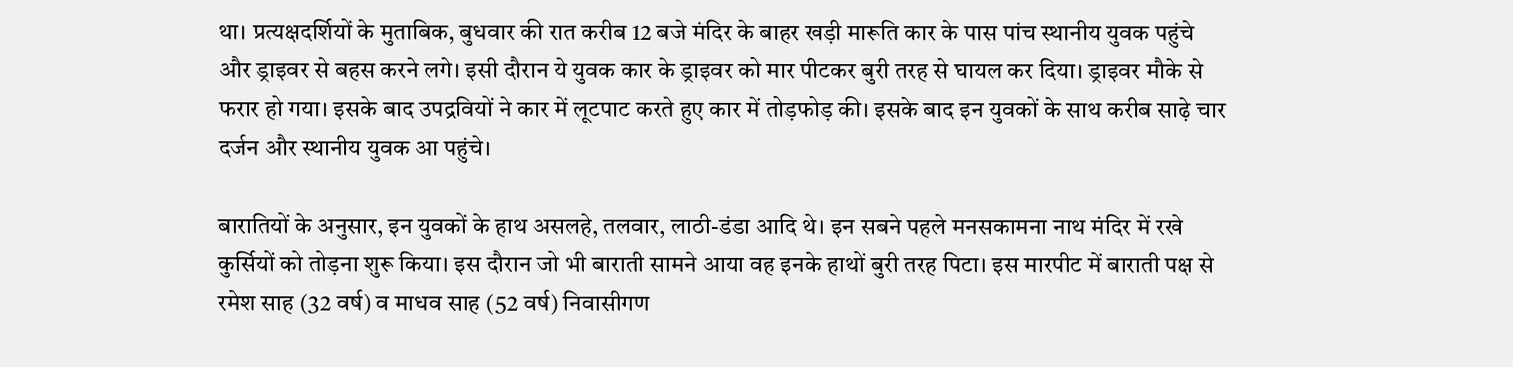था। प्रत्यक्षदर्शियों के मुताबिक, बुधवार की रात करीब 12 बजे मंदिर के बाहर खड़ी मारूति कार के पास पांच स्थानीय युवक पहुंचे और ड्राइवर से बहस करने लगे। इसी दौरान ये युवक कार के ड्राइवर को मार पीटकर बुरी तरह से घायल कर दिया। ड्राइवर मौके से फरार हो गया। इसके बाद उपद्रवियों ने कार में लूटपाट करते हुए कार में तोड़फोड़ की। इसके बाद इन युवकों के साथ करीब साढ़े चार दर्जन और स्थानीय युवक आ पहुंचे।

बारातियों के अनुसार, इन युवकों के हाथ असलहे, तलवार, लाठी-डंडा आदि थे। इन सबने पहले मनसकामना नाथ मंदिर में रखे कुर्सियों को तोड़ना शुरू किया। इस दौरान जो भी बाराती सामने आया वह इनके हाथों बुरी तरह पिटा। इस मारपीट में बाराती पक्ष से रमेश साह (32 वर्ष) व माधव साह (52 वर्ष) निवासीगण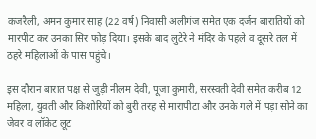कजरैली, अमन कुमार साह (22 वर्ष) निवासी अलीगंज समेत एक दर्जन बारातियों को मारपीट कर उनका सिर फोड़ दिया। इसके बाद लुटेरे ने मंदिर के पहले व दूसरे तल में ठहरे महिलाओं के पास पहुंचे।

इस दौरान बारात पक्ष से जुड़ी नीलम देवी, पूजा कुमारी, सरस्वती देवी समेत करीब 12 महिला, युवती और किशोरियों को बुरी तरह से मारापीटा और उनके गले में पड़ा सोने का जेवर व लॉकेट लूट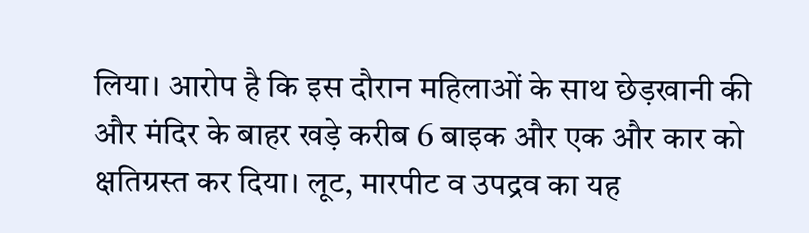लिया। आरोप है कि इस दौरान महिलाओं के साथ छेड़खानी की और मंदिर के बाहर खड़े करीब 6 बाइक और एक और कार को क्षतिग्रस्त कर दिया। लूट, मारपीट व उपद्रव का यह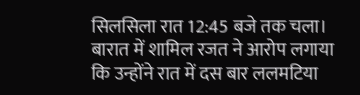सिलसिला रात 12:45 बजे तक चला। बारात में शामिल रजत ने आरोप लगाया कि उन्होंने रात में दस बार ललमटिया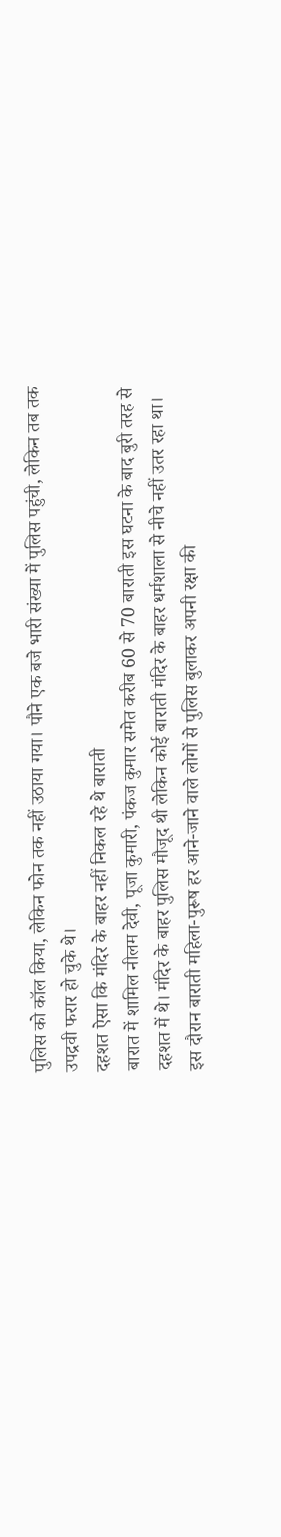पुलिस को कॉल किया, लेकिन फोन तक नहीं उठाया गया। पौने एक बजे भारी संख्या में पुलिस पहुंची, लेकिन तब तक उपद्रवी फरार हो चुके थे।
दहशत ऐसा कि मंदिर के बाहर नहीं निकल रहे थे बाराती
बारात में शामिल नीलम देवी, पूजा कुमारी, पंकज कुमार समेत करीब 60 से 70 बाराती इस घटना के बाद बुरी तरह से दहशत में थे। मंदिर के बाहर पुलिस मौजूद थी लेकिन कोई बाराती मंदिर के बाहर धर्मशाला से नीचे नहीं उतर रहा था। इस दौरान बाराती महिला-पुरूष हर आने-जाने वाले लोगों से पुलिस बुलाकर अपनी रक्षा की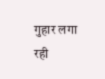गुहार लगा रही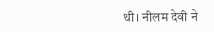थी। नीलम देवी ने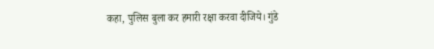कहा, पुलिस बुला कर हमारी रक्षा करवा दीजिये। गुंडे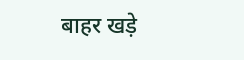बाहर खड़े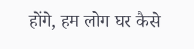होंगे, हम लोग घर कैसे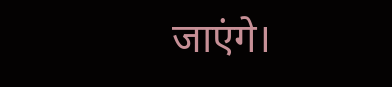जाएंगे।